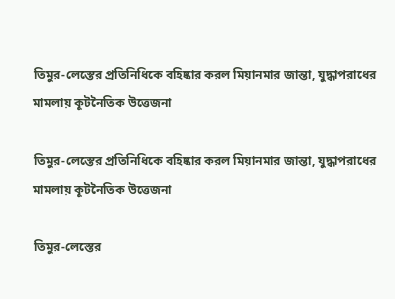তিমুর-লেস্তের প্রতিনিধিকে বহিষ্কার করল মিয়ানমার জান্তা, যুদ্ধাপরাধের মামলায় কূটনৈতিক উত্তেজনা

তিমুর-লেস্তের প্রতিনিধিকে বহিষ্কার করল মিয়ানমার জান্তা, যুদ্ধাপরাধের মামলায় কূটনৈতিক উত্তেজনা

তিমুর-লেস্তের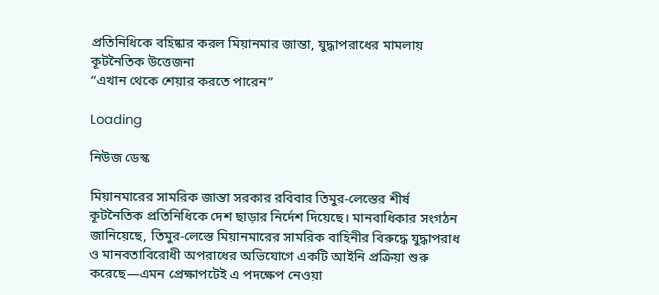প্রতিনিধিকে বহিষ্কার করল মিয়ানমার জান্তা, যুদ্ধাপরাধের মামলায় কূটনৈতিক উত্তেজনা
“এখান থেকে শেয়ার করতে পারেন”

Loading

নিউজ ডেস্ক

মিয়ানমারের সামরিক জান্তা সরকার রবিবার তিমুর-লেস্তের শীর্ষ কূটনৈতিক প্রতিনিধিকে দেশ ছাড়ার নির্দেশ দিয়েছে। মানবাধিকার সংগঠন জানিয়েছে, তিমুর-লেস্তে মিয়ানমারের সামরিক বাহিনীর বিরুদ্ধে যুদ্ধাপরাধ ও মানবতাবিরোধী অপরাধের অভিযোগে একটি আইনি প্রক্রিয়া শুরু করেছে—এমন প্রেক্ষাপটেই এ পদক্ষেপ নেওয়া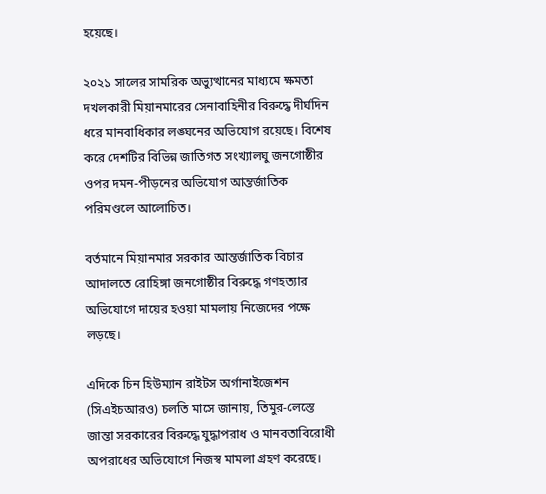হয়েছে।

২০২১ সালের সামরিক অভ্যুত্থানের মাধ্যমে ক্ষমতা দখলকারী মিয়ানমারের সেনাবাহিনীর বিরুদ্ধে দীর্ঘদিন ধরে মানবাধিকার লঙ্ঘনের অভিযোগ রয়েছে। বিশেষ করে দেশটির বিভিন্ন জাতিগত সংখ্যালঘু জনগোষ্ঠীর ওপর দমন-পীড়নের অভিযোগ আন্তর্জাতিক পরিমণ্ডলে আলোচিত।

বর্তমানে মিয়ানমার সরকার আন্তর্জাতিক বিচার আদালতে রোহিঙ্গা জনগোষ্ঠীর বিরুদ্ধে গণহত্যার অভিযোগে দায়ের হওয়া মামলায় নিজেদের পক্ষে লড়ছে।

এদিকে চিন হিউম্যান রাইটস অর্গানাইজেশন (সিএইচআরও) চলতি মাসে জানায়, তিমুর-লেস্তে জান্তা সরকারের বিরুদ্ধে যুদ্ধাপরাধ ও মানবতাবিরোধী অপরাধের অভিযোগে নিজস্ব মামলা গ্রহণ করেছে।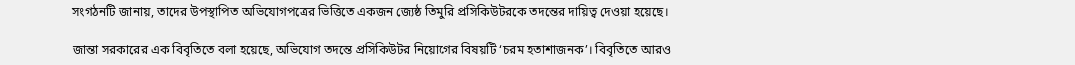সংগঠনটি জানায়, তাদের উপস্থাপিত অভিযোগপত্রের ভিত্তিতে একজন জ্যেষ্ঠ তিমুরি প্রসিকিউটরকে তদন্তের দায়িত্ব দেওয়া হয়েছে।

জান্তা সরকারের এক বিবৃতিতে বলা হয়েছে, অভিযোগ তদন্তে প্রসিকিউটর নিয়োগের বিষয়টি ‘চরম হতাশাজনক’। বিবৃতিতে আরও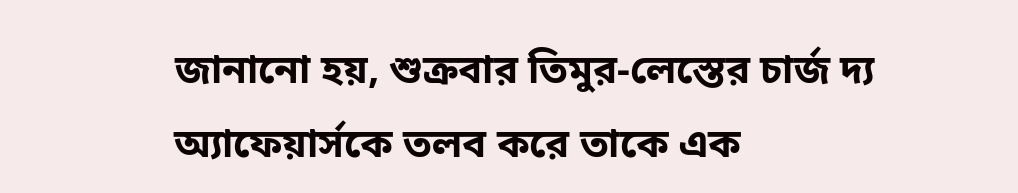জানানো হয়, শুক্রবার তিমুর-লেস্তের চার্জ দ্য অ্যাফেয়ার্সকে তলব করে তাকে এক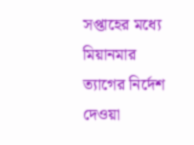সপ্তাহের মধ্যে মিয়ানমার ত্যাগের নির্দেশ দেওয়া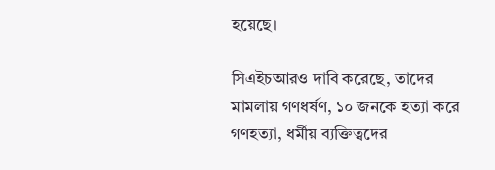হয়েছে।

সিএইচআরও দাবি করেছে, তাদের মামলায় গণধর্ষণ, ১০ জনকে হত্যা করে গণহত্যা, ধর্মীয় ব্যক্তিত্বদের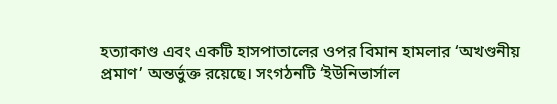হত্যাকাণ্ড এবং একটি হাসপাতালের ওপর বিমান হামলার ‘অখণ্ডনীয় প্রমাণ’ অন্তর্ভুক্ত রয়েছে। সংগঠনটি ‘ইউনিভার্সাল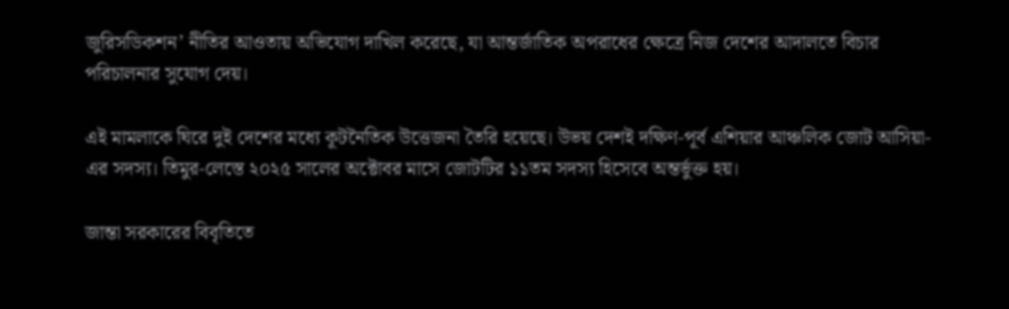জুরিসডিকশন’ নীতির আওতায় অভিযোগ দাখিল করেছে, যা আন্তর্জাতিক অপরাধের ক্ষেত্রে নিজ দেশের আদালতে বিচার পরিচালনার সুযোগ দেয়।

এই মামলাকে ঘিরে দুই দেশের মধ্যে কূটনৈতিক উত্তেজনা তৈরি হয়েছে। উভয় দেশই দক্ষিণ-পূর্ব এশিয়ার আঞ্চলিক জোট আসিয়া-এর সদস্য। তিমুর-লেস্তে ২০২৫ সালের অক্টোবর মাসে জোটটির ১১তম সদস্য হিসেবে অন্তর্ভুক্ত হয়।

জান্তা সরকারের বিবৃতিতে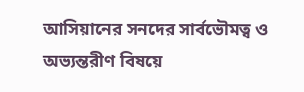আসিয়ানের সনদের সার্বভৌমত্ব ও অভ্যন্তরীণ বিষয়ে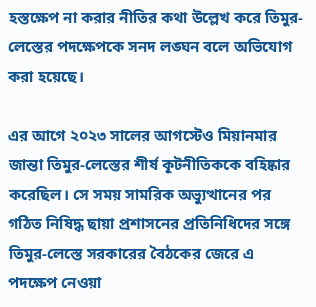হস্তক্ষেপ না করার নীতির কথা উল্লেখ করে তিমুর-লেস্তের পদক্ষেপকে সনদ লঙ্ঘন বলে অভিযোগ করা হয়েছে।

এর আগে ২০২৩ সালের আগস্টেও মিয়ানমার জান্তা তিমুর-লেস্তের শীর্ষ কূটনীতিককে বহিষ্কার করেছিল। সে সময় সামরিক অভ্যুত্থানের পর গঠিত নিষিদ্ধ ছায়া প্রশাসনের প্রতিনিধিদের সঙ্গে তিমুর-লেস্তে সরকারের বৈঠকের জেরে এ পদক্ষেপ নেওয়া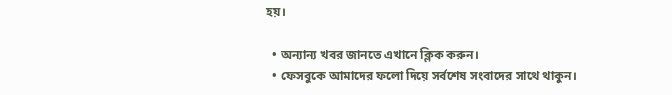হয়।

  • অন্যান্য খবর জানতে এখানে ক্লিক করুন।
  • ফেসবুকে আমাদের ফলো দিয়ে সর্বশেষ সংবাদের সাথে থাকুন।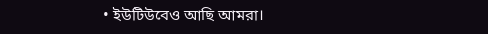• ইউটিউবেও আছি আমরা।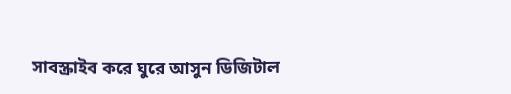সাবস্ক্রাইব করে ঘুরে আসুন ডিজিটাল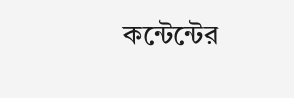কন্টেন্টের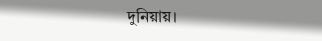দুনিয়ায়।